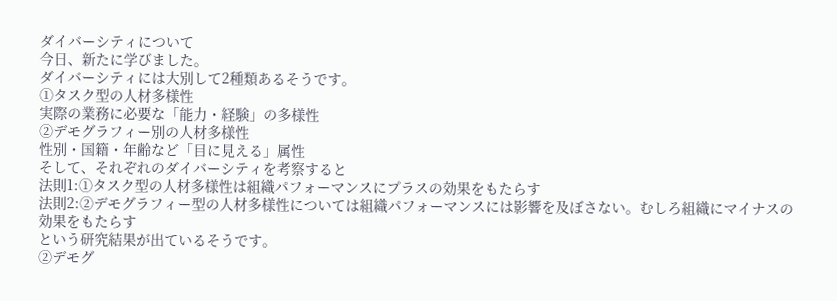ダイバーシティについて
今日、新たに学びました。
ダイバーシティには大別して2種類あるそうです。
①タスク型の人材多様性
実際の業務に必要な「能力・経験」の多様性
②デモグラフィー別の人材多様性
性別・国籍・年齢など「目に見える」属性
そして、それぞれのダイバーシティを考察すると
法則1:①タスク型の人材多様性は組織パフォーマンスにプラスの効果をもたらす
法則2:②デモグラフィー型の人材多様性については組織パフォーマンスには影響を及ぼさない。むしろ組織にマイナスの効果をもたらす
という研究結果が出ているそうです。
②デモグ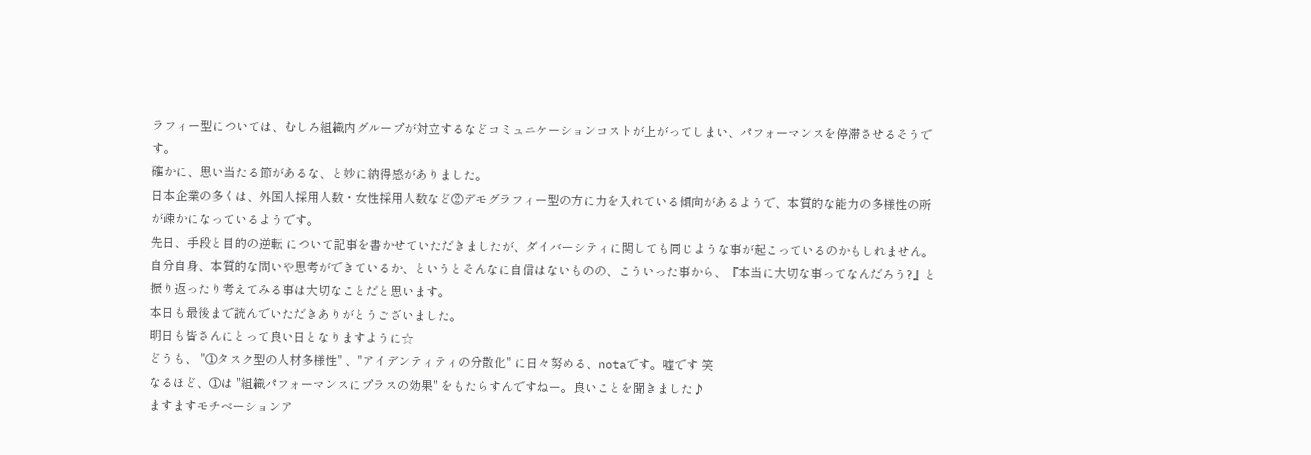ラフィー型については、むしろ組織内グループが対立するなどコミュニケーションコストが上がってしまい、パフォーマンスを停滞させるそうです。
確かに、思い当たる節があるな、と妙に納得感がありました。
日本企業の多くは、外国人採用人数・女性採用人数など②デモグラフィー型の方に力を入れている傾向があるようで、本質的な能力の多様性の所が疎かになっているようです。
先日、手段と目的の逆転 について記事を書かせていただきましたが、ダイバーシティに関しても同じような事が起こっているのかもしれません。
自分自身、本質的な問いや思考ができているか、というとそんなに自信はないものの、こういった事から、『本当に大切な事ってなんだろう?』と振り返ったり考えてみる事は大切なことだと思います。
本日も最後まで読んでいただきありがとうございました。
明日も皆さんにとって良い日となりますように☆
どうも、 "①タスク型の人材多様性" 、"アイデンティティの分散化" に日々努める、notaです。嘘です 笑
なるほど、①は "組織パフォーマンスにプラスの効果" をもたらすんですねー。良いことを聞きました♪
ますますモチベーションア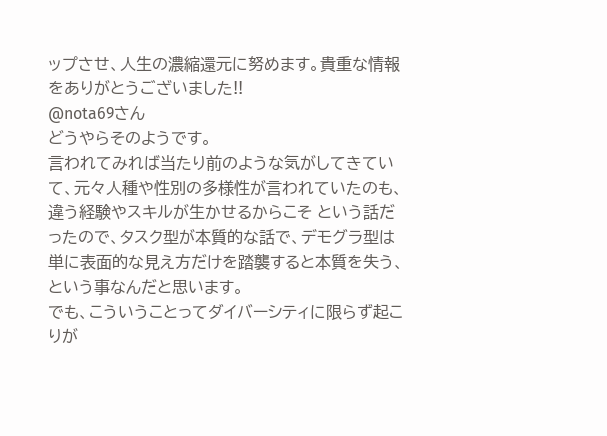ップさせ、人生の濃縮還元に努めます。貴重な情報をありがとうございました!!
@nota69さん
どうやらそのようです。
言われてみれば当たり前のような気がしてきていて、元々人種や性別の多様性が言われていたのも、違う経験やスキルが生かせるからこそ という話だったので、タスク型が本質的な話で、デモグラ型は単に表面的な見え方だけを踏襲すると本質を失う、という事なんだと思います。
でも、こういうことってダイバーシティに限らず起こりが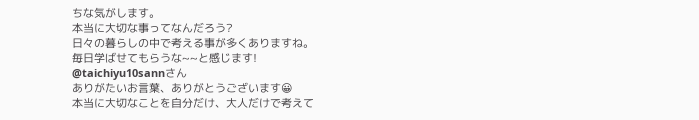ちな気がします。
本当に大切な事ってなんだろう?
日々の暮らしの中で考える事が多くありますね。
毎日学ばせてもらうな~~と感じます!
@taichiyu10sannさん
ありがたいお言葉、ありがとうございます😀
本当に大切なことを自分だけ、大人だけで考えて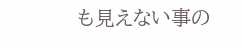も見えない事の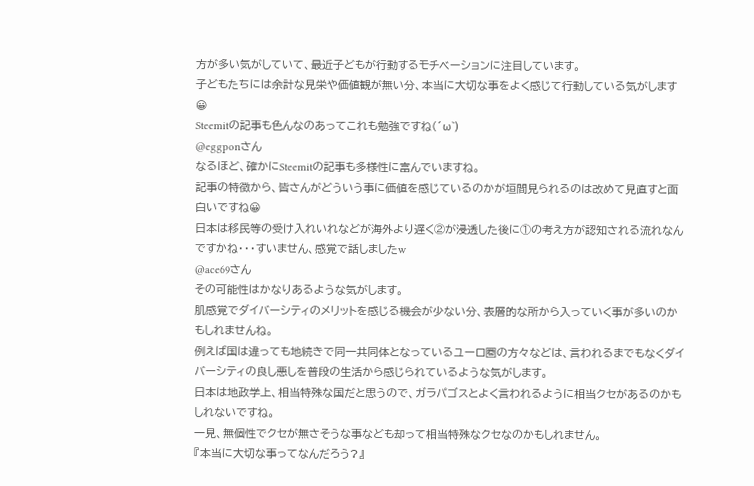方が多い気がしていて、最近子どもが行動するモチベーションに注目しています。
子どもたちには余計な見栄や価値観が無い分、本当に大切な事をよく感じて行動している気がします😀
Steemitの記事も色んなのあってこれも勉強ですね(´ω`)
@eggponさん
なるほど、確かにSteemitの記事も多様性に富んでいますね。
記事の特徴から、皆さんがどういう事に価値を感じているのかが垣間見られるのは改めて見直すと面白いですね😀
日本は移民等の受け入れいれなどが海外より遅く②が浸透した後に①の考え方が認知される流れなんですかね・・・すいません、感覚で話しましたw
@ace69さん
その可能性はかなりあるような気がします。
肌感覚でダイバーシティのメリットを感じる機会が少ない分、表層的な所から入っていく事が多いのかもしれませんね。
例えば国は違っても地続きで同一共同体となっているユーロ圏の方々などは、言われるまでもなくダイバーシティの良し悪しを普段の生活から感じられているような気がします。
日本は地政学上、相当特殊な国だと思うので、ガラパゴスとよく言われるように相当クセがあるのかもしれないですね。
一見、無個性でクセが無さそうな事なども却って相当特殊なクセなのかもしれません。
『本当に大切な事ってなんだろう?』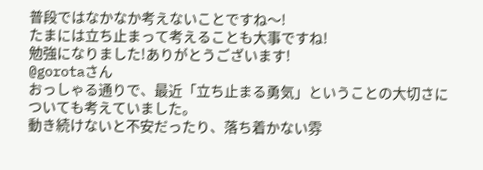普段ではなかなか考えないことですね〜!
たまには立ち止まって考えることも大事ですね!
勉強になりました!ありがとうございます!
@gorotaさん
おっしゃる通りで、最近「立ち止まる勇気」ということの大切さについても考えていました。
動き続けないと不安だったり、落ち着かない雰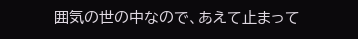囲気の世の中なので、あえて止まって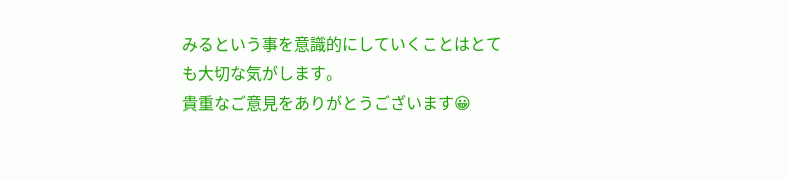みるという事を意識的にしていくことはとても大切な気がします。
貴重なご意見をありがとうございます😀